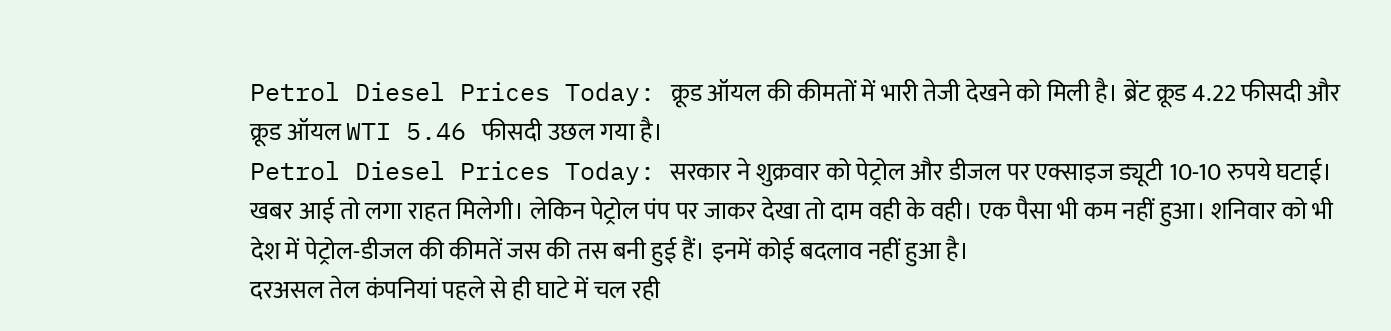Petrol Diesel Prices Today: क्रूड ऑयल की कीमतों में भारी तेजी देखने को मिली है। ब्रेंट क्रूड 4.22 फीसदी और क्रूड ऑयल WTI 5.46 फीसदी उछल गया है।
Petrol Diesel Prices Today: सरकार ने शुक्रवार को पेट्रोल और डीजल पर एक्साइज ड्यूटी 10-10 रुपये घटाई। खबर आई तो लगा राहत मिलेगी। लेकिन पेट्रोल पंप पर जाकर देखा तो दाम वही के वही। एक पैसा भी कम नहीं हुआ। शनिवार को भी देश में पेट्रोल-डीजल की कीमतें जस की तस बनी हुई हैं। इनमें कोई बदलाव नहीं हुआ है।
दरअसल तेल कंपनियां पहले से ही घाटे में चल रही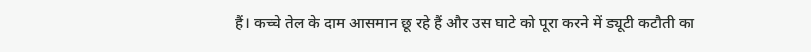हैं। कच्चे तेल के दाम आसमान छू रहे हैं और उस घाटे को पूरा करने में ड्यूटी कटौती का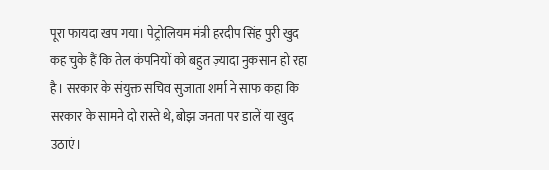पूरा फायदा खप गया। पेट्रोलियम मंत्री हरदीप सिंह पुरी खुद कह चुके हैं कि तेल कंपनियों को बहुत ज़्यादा नुकसान हो रहा है। सरकार के संयुक्त सचिव सुजाता शर्मा ने साफ कहा कि सरकार के सामने दो रास्ते थे, बोझ जनता पर डालें या खुद उठाएं।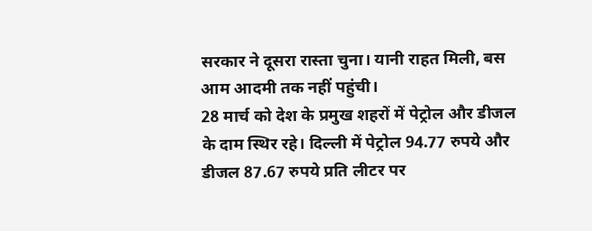सरकार ने दूसरा रास्ता चुना। यानी राहत मिली, बस आम आदमी तक नहीं पहुंची।
28 मार्च को देश के प्रमुख शहरों में पेट्रोल और डीजल के दाम स्थिर रहे। दिल्ली में पेट्रोल 94.77 रुपये और डीजल 87.67 रुपये प्रति लीटर पर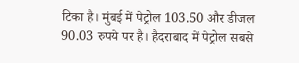टिका है। मुंबई में पेट्रोल 103.50 और डीजल 90.03 रुपये पर है। हैदराबाद में पेट्रोल सबसे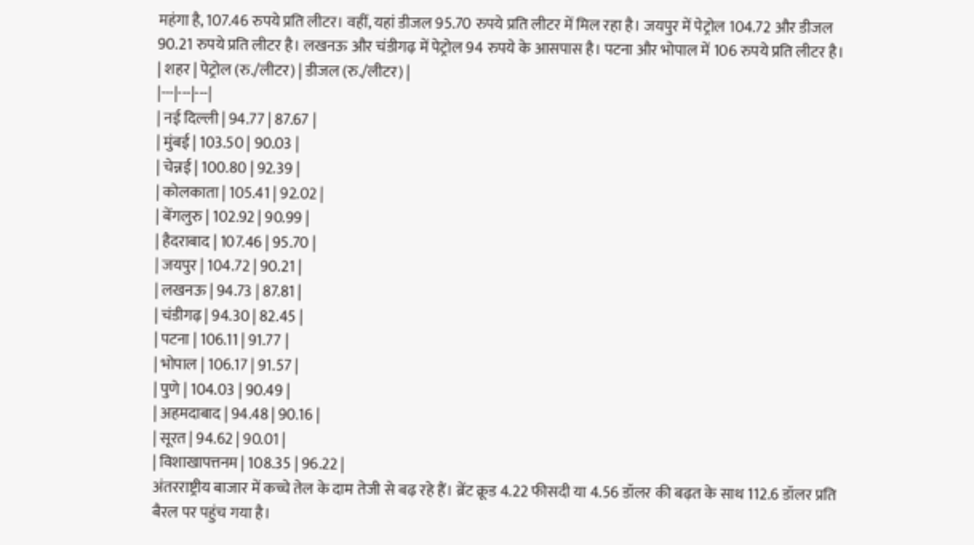महंगा है, 107.46 रुपये प्रति लीटर। वहीं, यहां डीजल 95.70 रुपये प्रति लीटर में मिल रहा है। जयपुर में पेट्रोल 104.72 और डीजल 90.21 रुपये प्रति लीटर है। लखनऊ और चंडीगढ़ में पेट्रोल 94 रुपये के आसपास है। पटना और भोपाल में 106 रुपये प्रति लीटर है।
| शहर | पेट्रोल (रु./लीटर) | डीजल (रु./लीटर) |
|---|---|---|
| नई दिल्ली | 94.77 | 87.67 |
| मुंबई | 103.50 | 90.03 |
| चेन्नई | 100.80 | 92.39 |
| कोलकाता | 105.41 | 92.02 |
| बेंगलुरु | 102.92 | 90.99 |
| हैदराबाद | 107.46 | 95.70 |
| जयपुर | 104.72 | 90.21 |
| लखनऊ | 94.73 | 87.81 |
| चंडीगढ़ | 94.30 | 82.45 |
| पटना | 106.11 | 91.77 |
| भोपाल | 106.17 | 91.57 |
| पुणे | 104.03 | 90.49 |
| अहमदाबाद | 94.48 | 90.16 |
| सूरत | 94.62 | 90.01 |
| विशाखापत्तनम | 108.35 | 96.22 |
अंतरराष्ट्रीय बाजार में कच्चे तेल के दाम तेजी से बढ़ रहे हैं। ब्रेंट क्रूड 4.22 फीसदी या 4.56 डॉलर की बढ़त के साथ 112.6 डॉलर प्रति बैरल पर पहुंच गया है।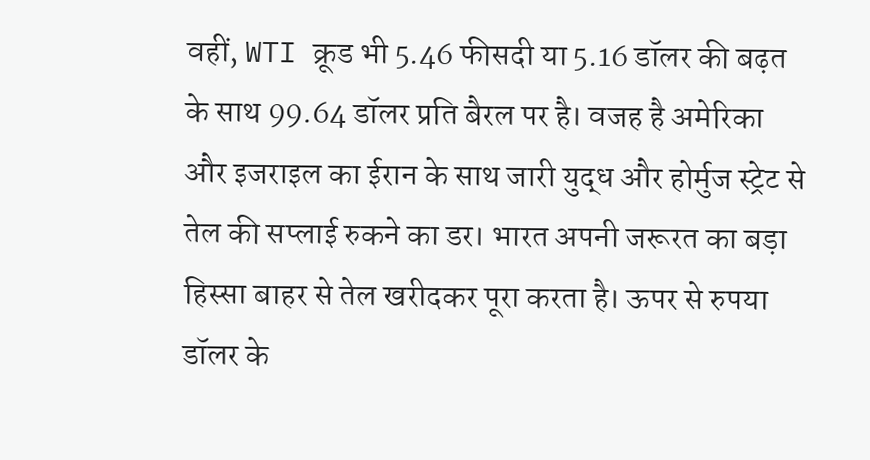वहीं, WTI क्रूड भी 5.46 फीसदी या 5.16 डॉलर की बढ़त के साथ 99.64 डॉलर प्रति बैरल पर है। वजह है अमेरिका और इजराइल का ईरान के साथ जारी युद्ध और होर्मुज स्ट्रेट से तेल की सप्लाई रुकने का डर। भारत अपनी जरूरत का बड़ा हिस्सा बाहर से तेल खरीदकर पूरा करता है। ऊपर से रुपया डॉलर के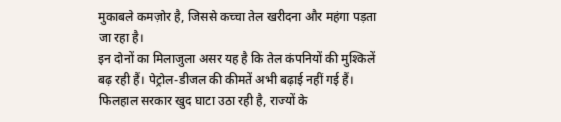मुकाबले कमज़ोर है, जिससे कच्चा तेल खरीदना और महंगा पड़ता जा रहा है।
इन दोनों का मिलाजुला असर यह है कि तेल कंपनियों की मुश्किलें बढ़ रही हैं। पेट्रोल-डीजल की कीमतें अभी बढ़ाई नहीं गई हैं। फिलहाल सरकार खुद घाटा उठा रही है, राज्यों के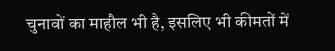चुनावों का माहौल भी है, इसलिए भी कीमतों में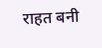राहत बनी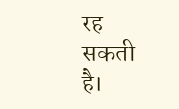रह सकती है।